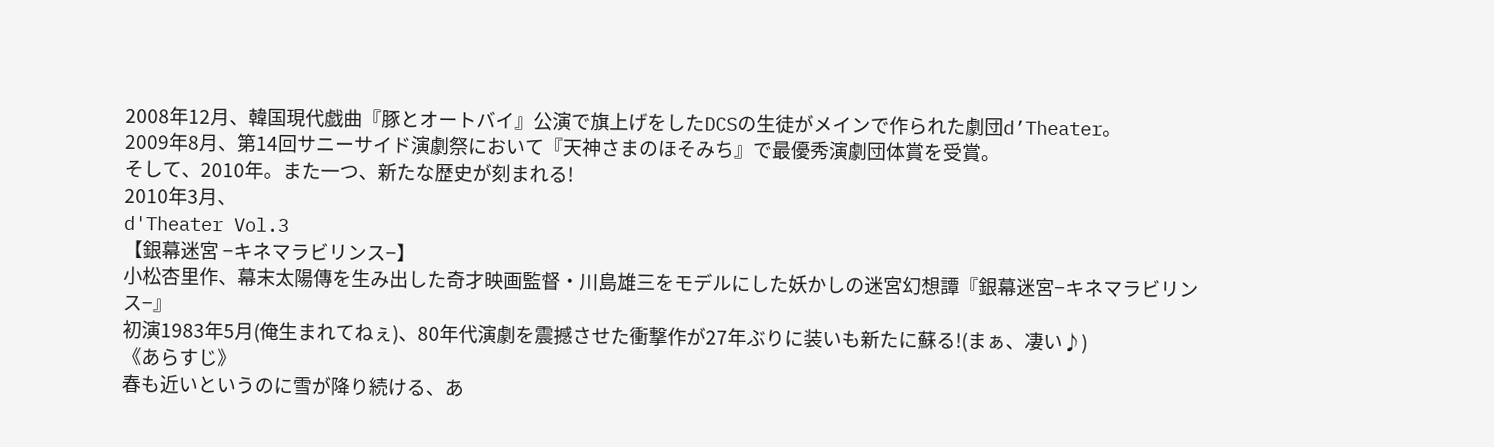2008年12月、韓国現代戯曲『豚とオートバイ』公演で旗上げをしたDCSの生徒がメインで作られた劇団d’Theater。
2009年8月、第14回サニーサイド演劇祭において『天神さまのほそみち』で最優秀演劇団体賞を受賞。
そして、2010年。また一つ、新たな歴史が刻まれる!
2010年3月、
d'Theater Vol.3
【銀幕迷宮 −キネマラビリンス−】
小松杏里作、幕末太陽傳を生み出した奇才映画監督・川島雄三をモデルにした妖かしの迷宮幻想譚『銀幕迷宮−キネマラビリンス−』
初演1983年5月(俺生まれてねぇ)、80年代演劇を震撼させた衝撃作が27年ぶりに装いも新たに蘇る!(まぁ、凄い♪)
《あらすじ》
春も近いというのに雪が降り続ける、あ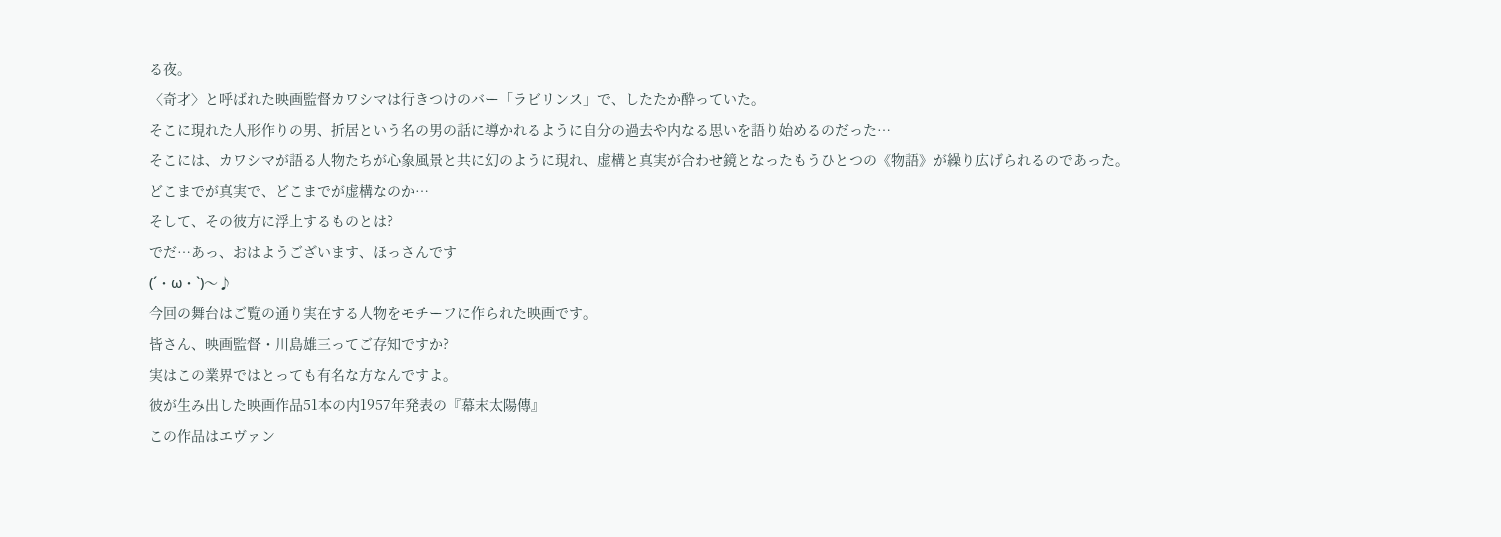る夜。
〈奇才〉と呼ばれた映画監督カワシマは行きつけのバー「ラビリンス」で、したたか酔っていた。
そこに現れた人形作りの男、折居という名の男の話に導かれるように自分の過去や内なる思いを語り始めるのだった…
そこには、カワシマが語る人物たちが心象風景と共に幻のように現れ、虚構と真実が合わせ鏡となったもうひとつの《物語》が繰り広げられるのであった。
どこまでが真実で、どこまでが虚構なのか…
そして、その彼方に浮上するものとは?
でだ…あっ、おはようございます、ほっさんです
(´・ω・`)〜♪
今回の舞台はご覧の通り実在する人物をモチーフに作られた映画です。
皆さん、映画監督・川島雄三ってご存知ですか?
実はこの業界ではとっても有名な方なんですよ。
彼が生み出した映画作品51本の内1957年発表の『幕末太陽傳』
この作品はエヴァン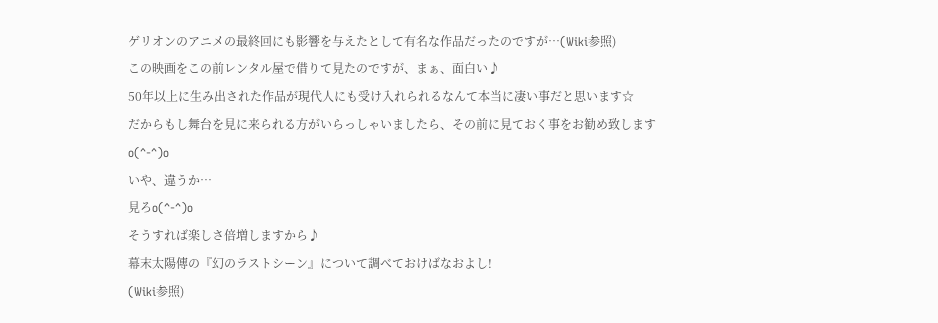ゲリオンのアニメの最終回にも影響を与えたとして有名な作品だったのですが…(Wiki参照)
この映画をこの前レンタル屋で借りて見たのですが、まぁ、面白い♪
50年以上に生み出された作品が現代人にも受け入れられるなんて本当に凄い事だと思います☆
だからもし舞台を見に来られる方がいらっしゃいましたら、その前に見ておく事をお勧め致します
o(^-^)o
いや、違うか…
見ろo(^-^)o
そうすれば楽しさ倍増しますから♪
幕末太陽傳の『幻のラストシーン』について調べておけばなおよし!
(Wiki参照)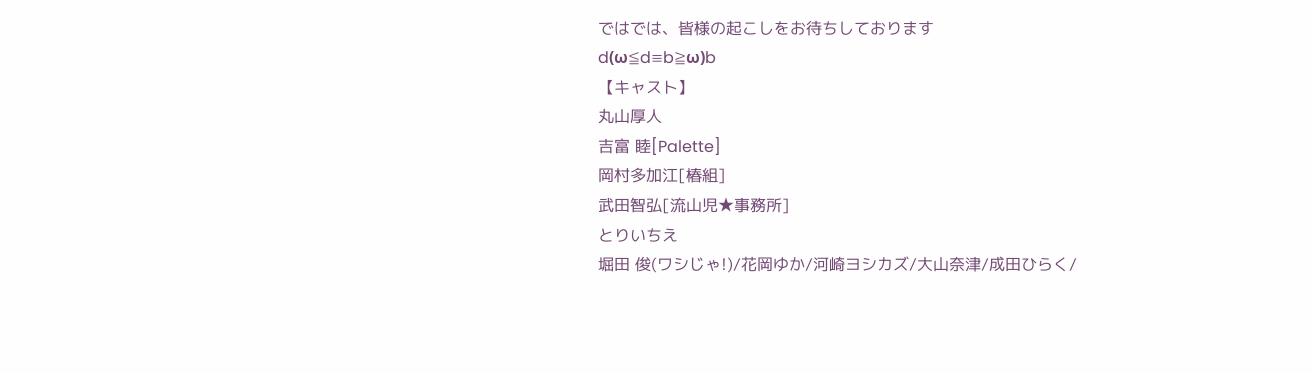ではでは、皆様の起こしをお待ちしております
d(ω≦d≡b≧ω)b
【キャスト】
丸山厚人
吉富 睦[Palette]
岡村多加江[椿組]
武田智弘[流山児★事務所]
とりいちえ
堀田 俊(ワシじゃ!)/花岡ゆか/河崎ヨシカズ/大山奈津/成田ひらく/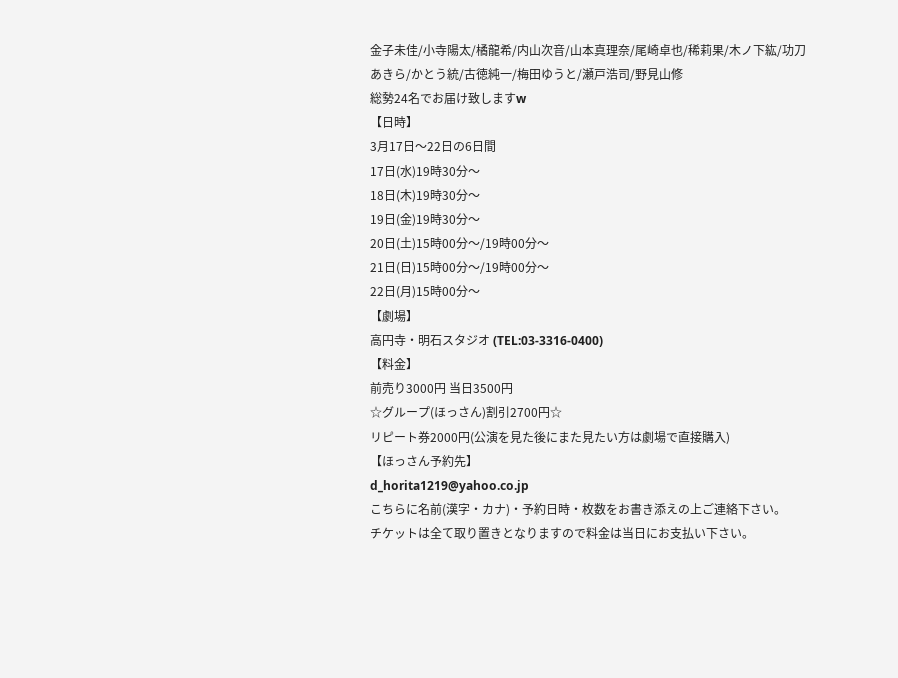金子未佳/小寺陽太/橘龍希/内山次音/山本真理奈/尾崎卓也/稀莉果/木ノ下紘/功刀あきら/かとう統/古徳純一/梅田ゆうと/瀬戸浩司/野見山修
総勢24名でお届け致しますw
【日時】
3月17日〜22日の6日間
17日(水)19時30分〜
18日(木)19時30分〜
19日(金)19時30分〜
20日(土)15時00分〜/19時00分〜
21日(日)15時00分〜/19時00分〜
22日(月)15時00分〜
【劇場】
高円寺・明石スタジオ (TEL:03-3316-0400)
【料金】
前売り3000円 当日3500円
☆グループ(ほっさん)割引2700円☆
リピート券2000円(公演を見た後にまた見たい方は劇場で直接購入)
【ほっさん予約先】
d_horita1219@yahoo.co.jp
こちらに名前(漢字・カナ)・予約日時・枚数をお書き添えの上ご連絡下さい。
チケットは全て取り置きとなりますので料金は当日にお支払い下さい。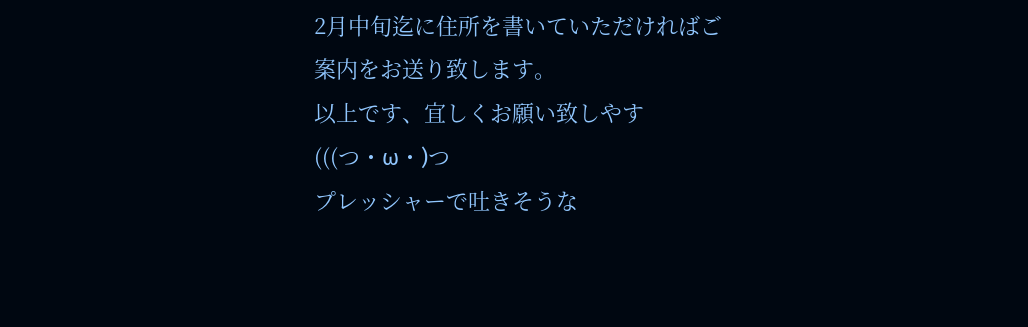2月中旬迄に住所を書いていただければご案内をお送り致します。
以上です、宜しくお願い致しやす
(((つ・ω・)つ
プレッシャーで吐きそうな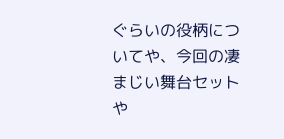ぐらいの役柄についてや、今回の凄まじい舞台セットや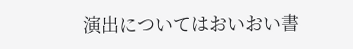演出についてはおいおい書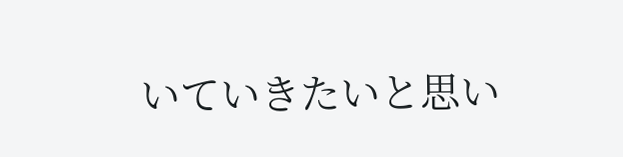いていきたいと思い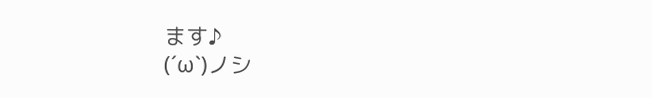ます♪
(´ω`)ノシ